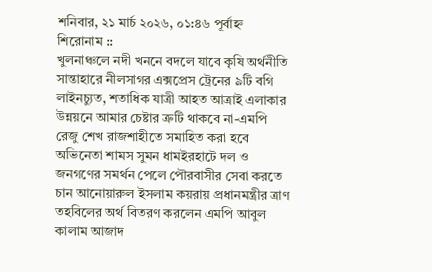শনিবার, ২১ মার্চ ২০২৬, ০১:৪৬ পূর্বাহ্ন
শিরোনাম ::
খুলনাঞ্চলে নদী খননে বদলে যাবে কৃষি অর্থনীতি সান্তাহারে নীলসাগর এক্সপ্রেস ট্রেনের ৯টি বগি লাইনচ্যুত, শতাধিক যাত্রী আহত আত্রাই এলাকার উন্নয়নে আমার চেষ্টার ত্রুটি থাকবে না-এমপি রেজু শেখ রাজশাহীতে সমাহিত করা হবে অভিনেতা শামস সুমন ধামইরহাটে দল ও জনগণের সমর্থন পেলে পৌরবাসীর সেবা করতে চান আনোয়ারুল ইসলাম কয়রায় প্রধানমন্ত্রীর ত্রাণ তহবিলের অর্থ বিতরণ করলেন এমপি আবুল কালাম আজাদ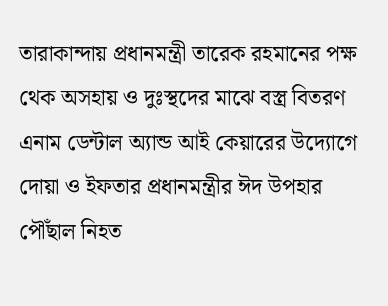তারাকান্দায় প্রধানমন্ত্রী তারেক রহমানের পক্ষ থেক অসহায় ও দুঃস্থদের মাঝে বস্ত্র বিতরণ এনাম ডেন্টাল অ্যান্ড আই কেয়ারের উদ্যোগে দোয়া ও ইফতার প্রধানমন্ত্রীর ঈদ উপহার পৌঁছাল নিহত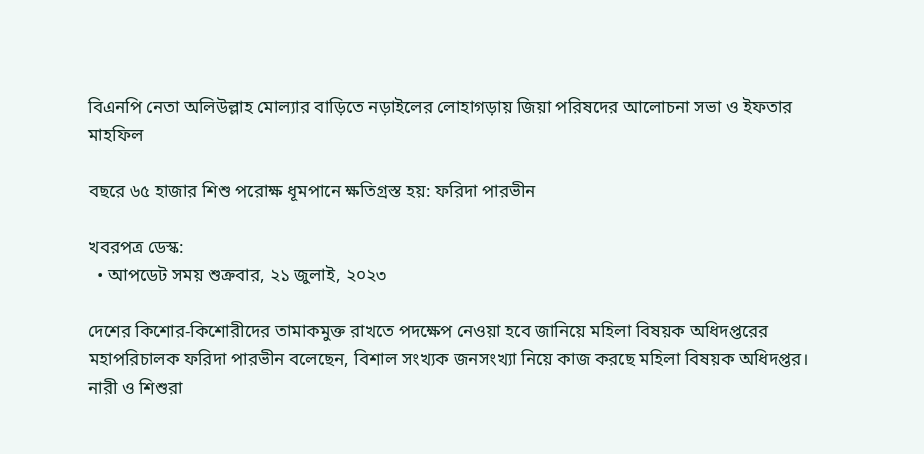বিএনপি নেতা অলিউল্লাহ মোল্যার বাড়িতে নড়াইলের লোহাগড়ায় জিয়া পরিষদের আলোচনা সভা ও ইফতার মাহফিল

বছরে ৬৫ হাজার শিশু পরোক্ষ ধূমপানে ক্ষতিগ্রস্ত হয়: ফরিদা পারভীন

খবরপত্র ডেস্ক:
  • আপডেট সময় শুক্রবার, ২১ জুলাই, ২০২৩

দেশের কিশোর-কিশোরীদের তামাকমুক্ত রাখতে পদক্ষেপ নেওয়া হবে জানিয়ে মহিলা বিষয়ক অধিদপ্তরের মহাপরিচালক ফরিদা পারভীন বলেছেন, বিশাল সংখ্যক জনসংখ্যা নিয়ে কাজ করছে মহিলা বিষয়ক অধিদপ্তর। নারী ও শিশুরা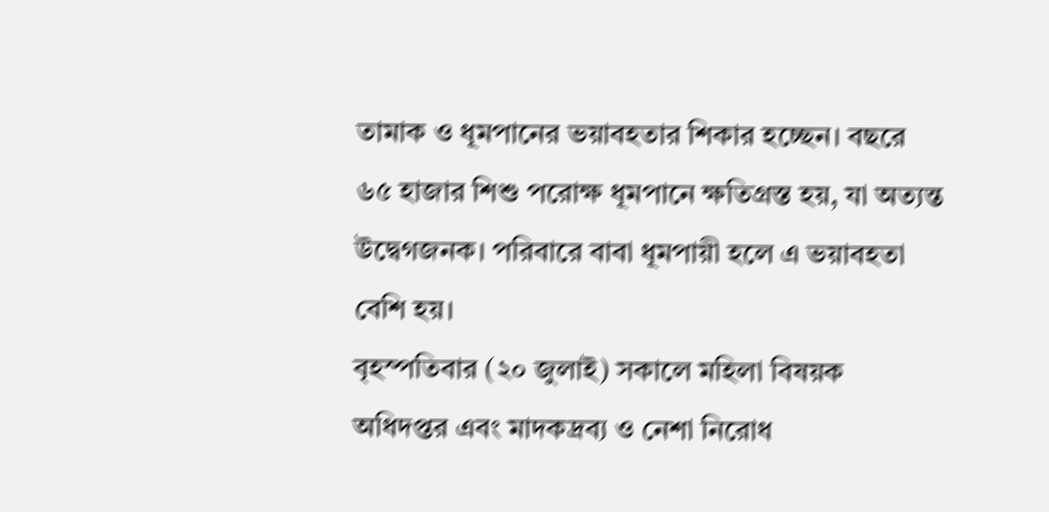তামাক ও ধূমপানের ভয়াবহতার শিকার হচ্ছেন। বছরে ৬৫ হাজার শিশু পরোক্ষ ধূমপানে ক্ষতিগ্রস্ত হয়, যা অত্যন্ত উদ্বেগজনক। পরিবারে বাবা ধূমপায়ী হলে এ ভয়াবহতা বেশি হয়।
বৃহস্পতিবার (২০ জুলাই) সকালে মহিলা বিষয়ক অধিদপ্তর এবং মাদকদ্রব্য ও নেশা নিরোধ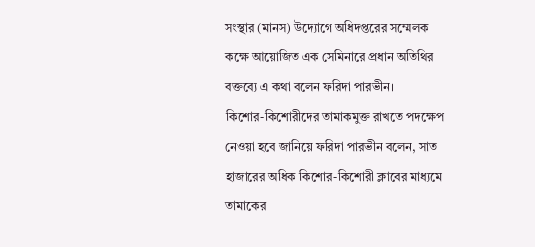সংস্থার (মানস) উদ্যোগে অধিদপ্তরের সম্মেলক কক্ষে আয়োজিত এক সেমিনারে প্রধান অতিথির বক্তব্যে এ কথা বলেন ফরিদা পারভীন।
কিশোর-কিশোরীদের তামাকমুক্ত রাখতে পদক্ষেপ নেওয়া হবে জানিয়ে ফরিদা পারভীন বলেন, সাত হাজারের অধিক কিশোর-কিশোরী ক্লাবের মাধ্যমে তামাকের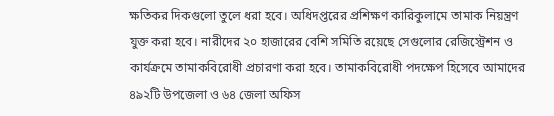ক্ষতিকর দিকগুলো তুলে ধরা হবে। অধিদপ্তরের প্রশিক্ষণ কারিকুলামে তামাক নিয়ন্ত্রণ যুক্ত করা হবে। নারীদের ২০ হাজারের বেশি সমিতি রয়েছে সেগুলোর রেজিস্ট্রেশন ও কার্যক্রমে তামাকবিরোধী প্রচারণা করা হবে। তামাকবিরোধী পদক্ষেপ হিসেবে আমাদের ৪৯২টি উপজেলা ও ৬৪ জেলা অফিস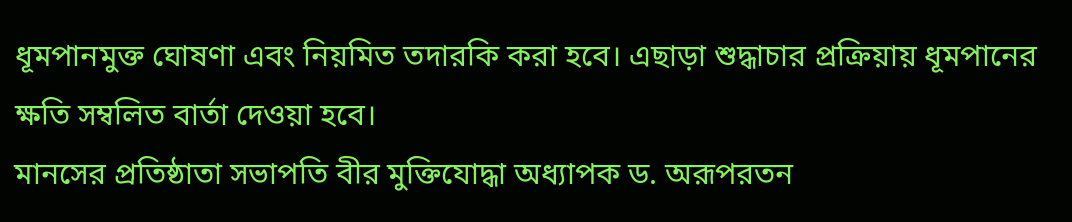ধূমপানমুক্ত ঘোষণা এবং নিয়মিত তদারকি করা হবে। এছাড়া শুদ্ধাচার প্রক্রিয়ায় ধূমপানের ক্ষতি সম্বলিত বার্তা দেওয়া হবে।
মানসের প্রতিষ্ঠাতা সভাপতি বীর মুক্তিযোদ্ধা অধ্যাপক ড. অরূপরতন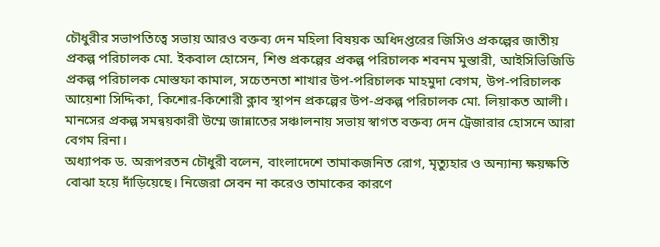চৌধুরীর সভাপতিত্বে সভায় আরও বক্তব্য দেন মহিলা বিষয়ক অধিদপ্তরের জিসিও প্রকল্পের জাতীয় প্রকল্প পরিচালক মো. ইকবাল হোসেন, শিশু প্রকল্পের প্রকল্প পরিচালক শবনম মুস্তারী, আইসিভিজিডি প্রকল্প পরিচালক মোস্তফা কামাল, সচেতনতা শাখার উপ-পরিচালক মাহমুদা বেগম, উপ-পরিচালক আয়েশা সিদ্দিকা, কিশোর-কিশোরী ক্লাব স্থাপন প্রকল্পের উপ-প্রকল্প পরিচালক মো. লিয়াকত আলী। মানসের প্রকল্প সমন্বয়কারী উম্মে জান্নাতের সঞ্চালনায় সভায় স্বাগত বক্তব্য দেন ট্রেজারার হোসনে আরা বেগম রিনা।
অধ্যাপক ড. অরূপরতন চৌধুরী বলেন, বাংলাদেশে তামাকজনিত রোগ, মৃত্যুহার ও অন্যান্য ক্ষয়ক্ষতি বোঝা হয়ে দাঁড়িয়েছে। নিজেরা সেবন না করেও তামাকের কারণে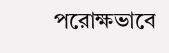পরোক্ষভাবে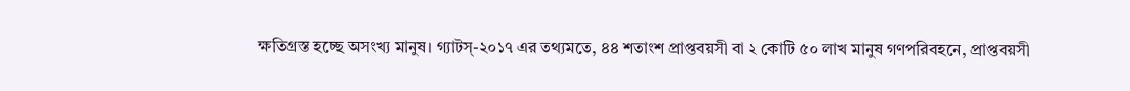ক্ষতিগ্রস্ত হচ্ছে অসংখ্য মানুষ। গ্যাটস্-২০১৭ এর তথ্যমতে, ৪৪ শতাংশ প্রাপ্তবয়সী বা ২ কোটি ৫০ লাখ মানুষ গণপরিবহনে, প্রাপ্তবয়সী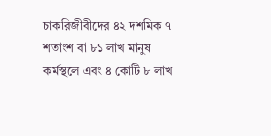চাকরিজীবীদের ৪২ দশমিক ৭ শতাংশ বা ৮১ লাখ মানুষ কর্মস্থলে এবং ৪ কোটি ৮ লাখ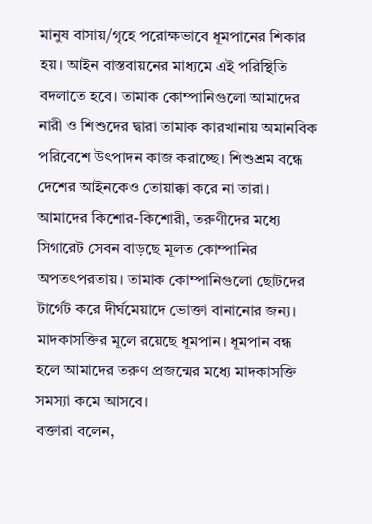মানুষ বাসায়/গৃহে পরোক্ষভাবে ধূমপানের শিকার হয়। আইন বাস্তবায়নের মাধ্যমে এই পরিস্থিতি বদলাতে হবে। তামাক কোম্পানিগুলো আমাদের নারী ও শিশুদের দ্বারা তামাক কারখানায় অমানবিক পরিবেশে উৎপাদন কাজ করাচ্ছে। শিশুশ্রম বন্ধে দেশের আইনকেও তোয়াক্কা করে না তারা। আমাদের কিশোর-কিশোরী, তরুণীদের মধ্যে সিগারেট সেবন বাড়ছে মূলত কোম্পানির অপতৎপরতায়। তামাক কোম্পানিগুলো ছোটদের টার্গেট করে দীর্ঘমেয়াদে ভোক্তা বানানোর জন্য। মাদকাসক্তির মূলে রয়েছে ধূমপান। ধূমপান বন্ধ হলে আমাদের তরুণ প্রজন্মের মধ্যে মাদকাসক্তি সমস্যা কমে আসবে।
বক্তারা বলেন,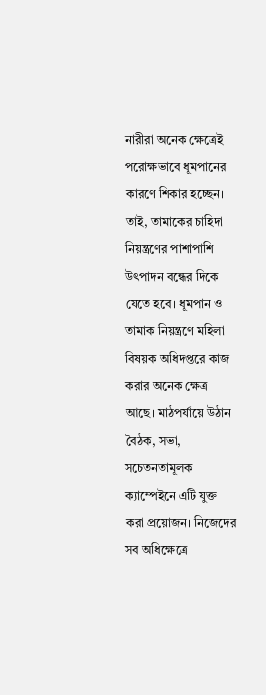নারীরা অনেক ক্ষেত্রেই পরোক্ষভাবে ধূমপানের কারণে শিকার হচ্ছেন। তাই, তামাকের চাহিদা নিয়ন্ত্রণের পাশাপাশি উৎপাদন বন্ধের দিকে যেতে হবে। ধূমপান ও তামাক নিয়ন্ত্রণে মহিলা বিষয়ক অধিদপ্তরে কাজ করার অনেক ক্ষেত্র আছে। মাঠপর্যায়ে উঠান বৈঠক, সভা, সচেতনতামূলক ক্যাম্পেইনে এটি যুক্ত করা প্রয়োজন। নিজেদের সব অধিক্ষেত্রে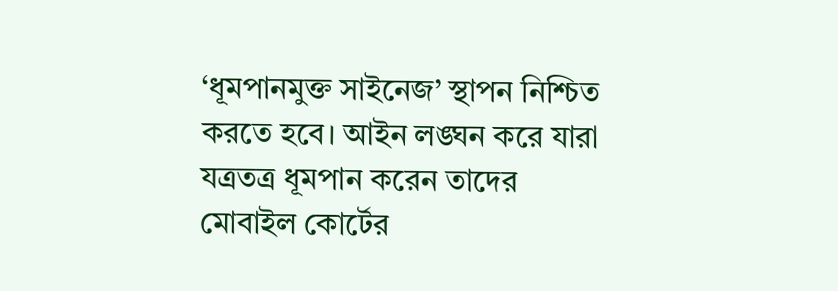‘ধূমপানমুক্ত সাইনেজ’ স্থাপন নিশ্চিত করতে হবে। আইন লঙ্ঘন করে যারা যত্রতত্র ধূমপান করেন তাদের মোবাইল কোর্টের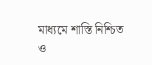মাধ্যমে শাস্তি নিশ্চিত ও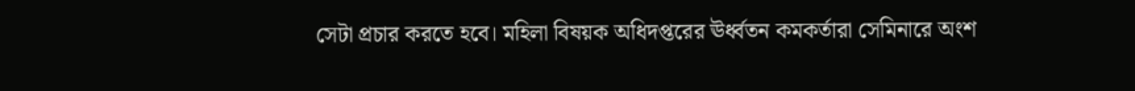সেটা প্রচার করতে হবে। মহিলা বিষয়ক অধিদপ্তরের ঊর্ধ্বতন কমকর্তারা সেমিনারে অংশ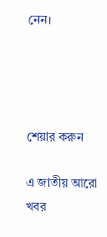নেন।




শেয়ার করুন

এ জাতীয় আরো খবর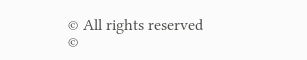© All rights reserved ©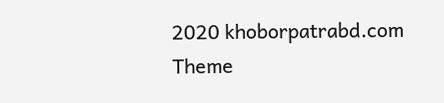2020 khoborpatrabd.com
Theme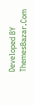Developed BY ThemesBazar.Com